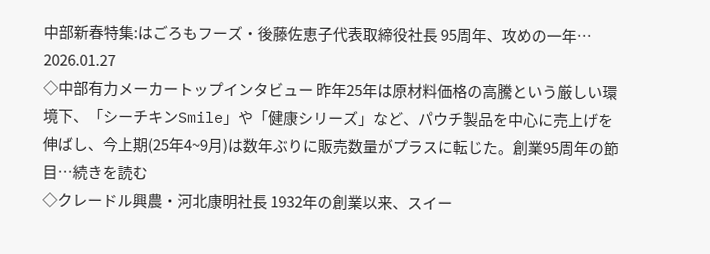中部新春特集:はごろもフーズ・後藤佐恵子代表取締役社長 95周年、攻めの一年…
2026.01.27
◇中部有力メーカートップインタビュー 昨年25年は原材料価格の高騰という厳しい環境下、「シーチキンSmile」や「健康シリーズ」など、パウチ製品を中心に売上げを伸ばし、今上期(25年4~9月)は数年ぶりに販売数量がプラスに転じた。創業95周年の節目…続きを読む
◇クレードル興農・河北康明社長 1932年の創業以来、スイー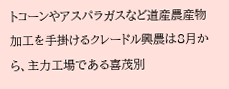トコーンやアスパラガスなど道産農産物加工を手掛けるクレードル興農は8月から、主力工場である喜茂別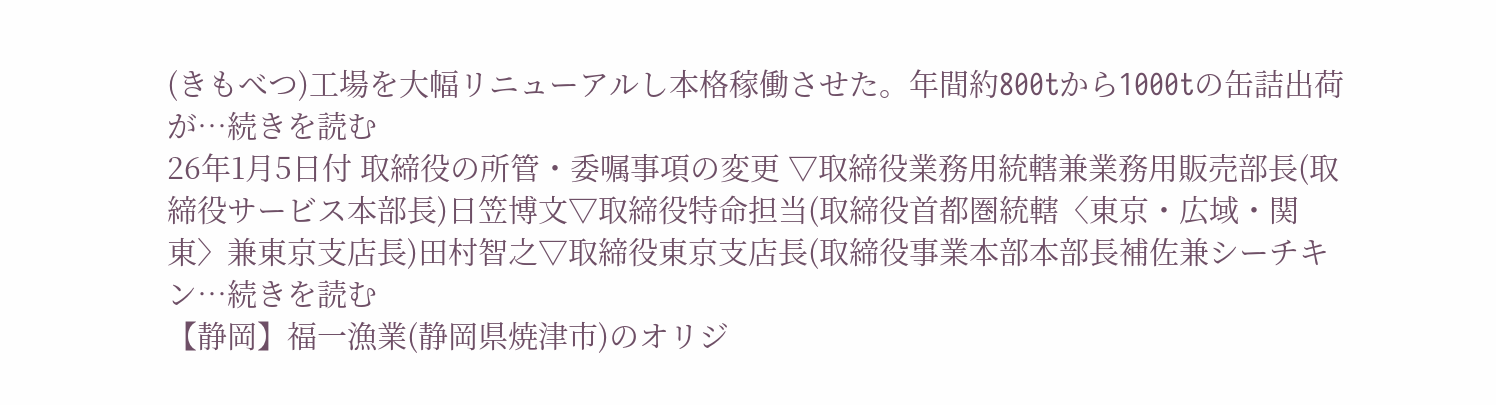(きもべつ)工場を大幅リニューアルし本格稼働させた。年間約800tから1000tの缶詰出荷が…続きを読む
26年1月5日付 取締役の所管・委嘱事項の変更 ▽取締役業務用統轄兼業務用販売部長(取締役サービス本部長)日笠博文▽取締役特命担当(取締役首都圏統轄〈東京・広域・関東〉兼東京支店長)田村智之▽取締役東京支店長(取締役事業本部本部長補佐兼シーチキン…続きを読む
【静岡】福一漁業(静岡県焼津市)のオリジ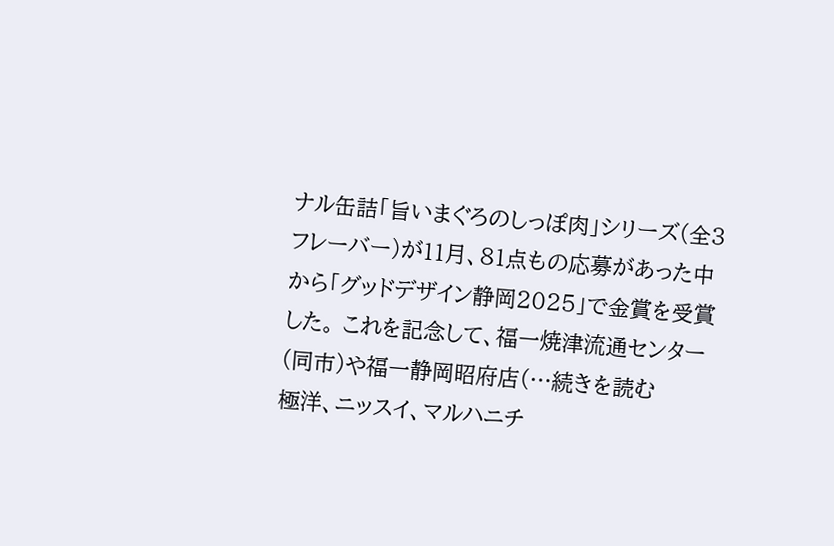ナル缶詰「旨いまぐろのしっぽ肉」シリーズ(全3フレーバー)が11月、81点もの応募があった中から「グッドデザイン静岡2025」で金賞を受賞した。 これを記念して、福一焼津流通センター(同市)や福一静岡昭府店(…続きを読む
極洋、ニッスイ、マルハニチ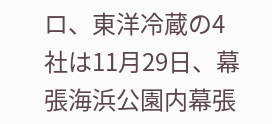ロ、東洋冷蔵の4社は11月29日、幕張海浜公園内幕張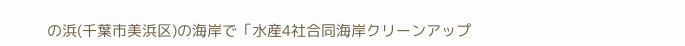の浜(千葉市美浜区)の海岸で「水産4社合同海岸クリーンアップ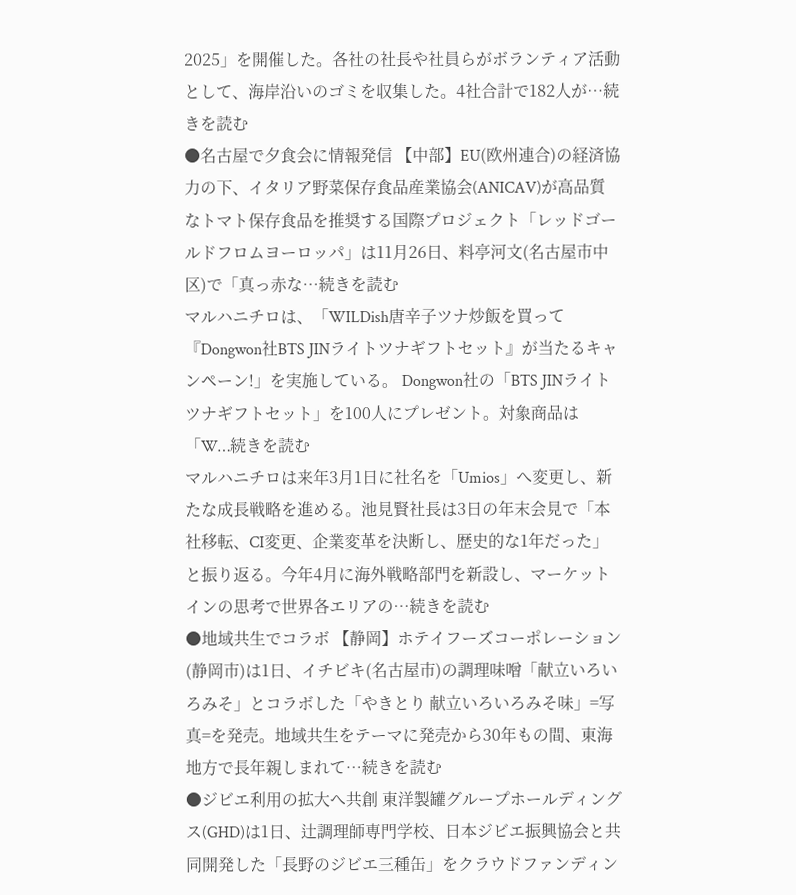2025」を開催した。各社の社長や社員らがボランティア活動として、海岸沿いのゴミを収集した。4社合計で182人が…続きを読む
●名古屋で夕食会に情報発信 【中部】EU(欧州連合)の経済協力の下、イタリア野菜保存食品産業協会(ANICAV)が高品質なトマト保存食品を推奨する国際プロジェクト「レッドゴールドフロムヨーロッパ」は11月26日、料亭河文(名古屋市中区)で「真っ赤な…続きを読む
マルハニチロは、「WILDish唐辛子ツナ炒飯を買って『Dongwon社BTS JINライトツナギフトセット』が当たるキャンペーン!」を実施している。 Dongwon社の「BTS JINライトツナギフトセット」を100人にプレゼント。対象商品は「W…続きを読む
マルハニチロは来年3月1日に社名を「Umios」へ変更し、新たな成長戦略を進める。池見賢社長は3日の年末会見で「本社移転、CI変更、企業変革を決断し、歴史的な1年だった」と振り返る。今年4月に海外戦略部門を新設し、マーケットインの思考で世界各エリアの…続きを読む
●地域共生でコラボ 【静岡】ホテイフーズコーポレーション(静岡市)は1日、イチビキ(名古屋市)の調理味噌「献立いろいろみそ」とコラボした「やきとり 献立いろいろみそ味」=写真=を発売。地域共生をテーマに発売から30年もの間、東海地方で長年親しまれて…続きを読む
●ジビエ利用の拡大へ共創 東洋製罐グループホールディングス(GHD)は1日、辻調理師専門学校、日本ジビエ振興協会と共同開発した「長野のジビエ三種缶」をクラウドファンディン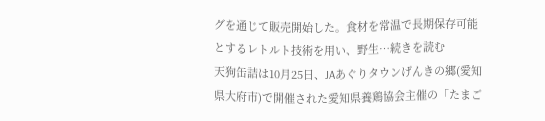グを通じて販売開始した。食材を常温で長期保存可能とするレトルト技術を用い、野生…続きを読む
天狗缶詰は10月25日、JAあぐりタウンげんきの郷(愛知県大府市)で開催された愛知県養鶏協会主催の「たまご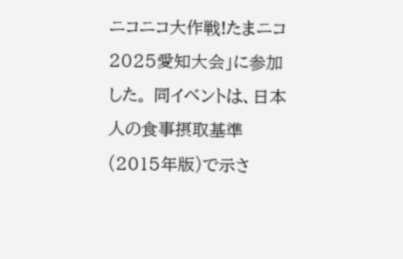ニコニコ大作戦!たまニコ2025愛知大会」に参加した。 同イベントは、日本人の食事摂取基準(2015年版)で示さ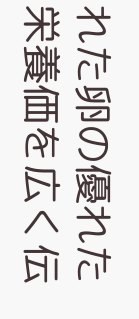れた卵の優れた栄養価を広く伝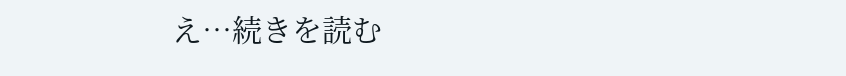え…続きを読む